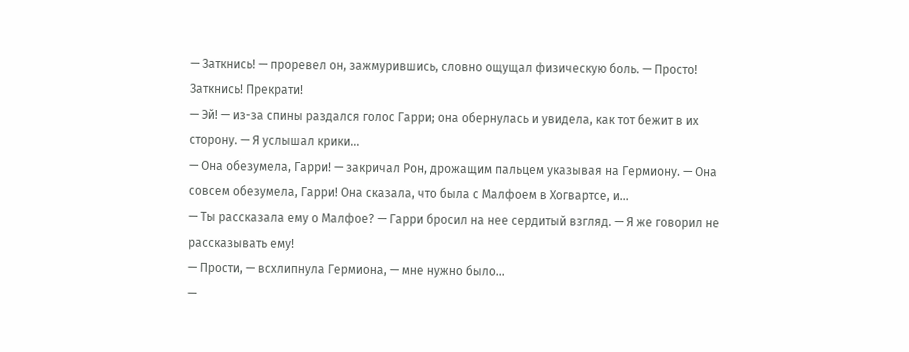— Заткнись! — проревел он, зажмурившись, словно ощущал физическую боль. — Просто! Заткнись! Прекрати!
— Эй! — из-за спины раздался голос Гарри; она обернулась и увидела, как тот бежит в их сторону. — Я услышал крики...
— Она обезумела, Гарри! — закричал Рон, дрожащим пальцем указывая на Гермиону. — Она совсем обезумела, Гарри! Она сказала, что была с Малфоем в Хогвартсе, и...
— Ты рассказала ему о Малфое? — Гарри бросил на нее сердитый взгляд. — Я же говорил не рассказывать ему!
— Прости, — всхлипнула Гермиона, — мне нужно было...
—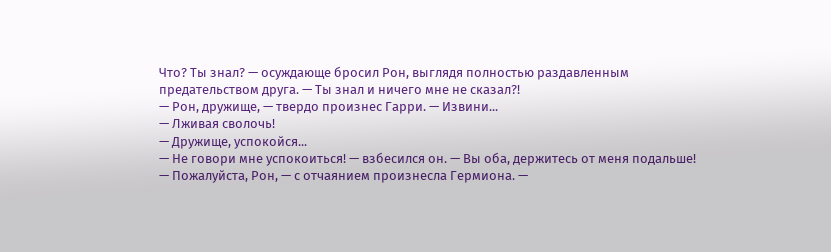Что? Ты знал? — осуждающе бросил Рон, выглядя полностью раздавленным предательством друга. — Ты знал и ничего мне не сказал?!
— Рон, дружище, — твердо произнес Гарри. — Извини...
— Лживая сволочь!
— Дружище, успокойся...
— Не говори мне успокоиться! — взбесился он. — Вы оба, держитесь от меня подальше!
— Пожалуйста, Рон, — с отчаянием произнесла Гермиона. —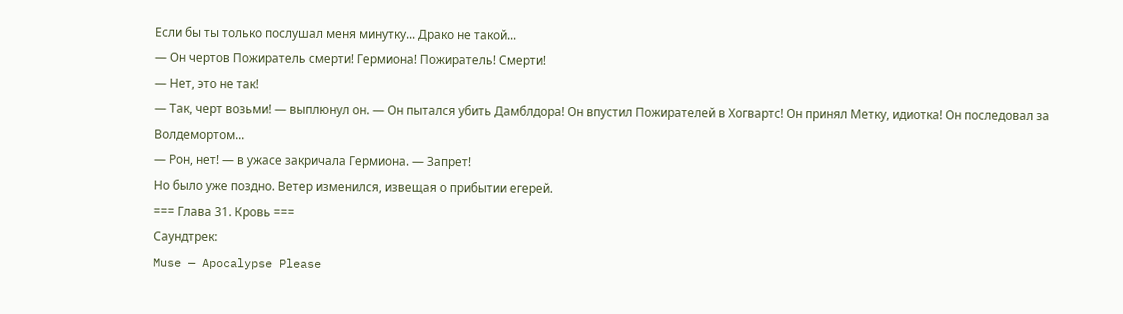Если бы ты только послушал меня минутку... Драко не такой...
— Он чертов Пожиратель смерти! Гермиона! Пожиратель! Смерти!
— Нет, это не так!
— Так, черт возьми! — выплюнул он. — Он пытался убить Дамблдора! Он впустил Пожирателей в Хогвартс! Он принял Метку, идиотка! Он последовал за Волдемортом...
— Рон, нет! — в ужасе закричала Гермиона. — Запрет!
Но было уже поздно. Ветер изменился, извещая о прибытии егерей.
=== Глава 31. Кровь ===
Саундтрек:
Muse — Apocalypse Please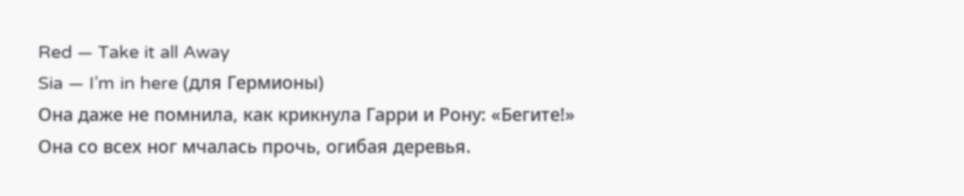Red — Take it all Away
Sia — I’m in here (для Гермионы)
Она даже не помнила, как крикнула Гарри и Рону: «Бегите!»
Она со всех ног мчалась прочь, огибая деревья.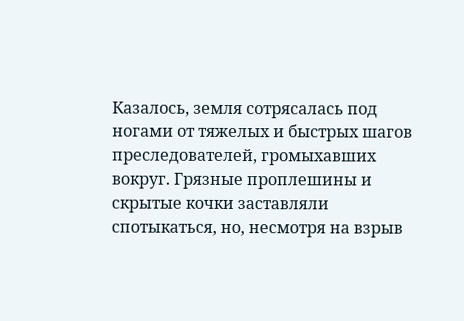Казалось, земля сотрясалась под ногами от тяжелых и быстрых шагов преследователей, громыхавших вокруг. Грязные проплешины и скрытые кочки заставляли спотыкаться, но, несмотря на взрыв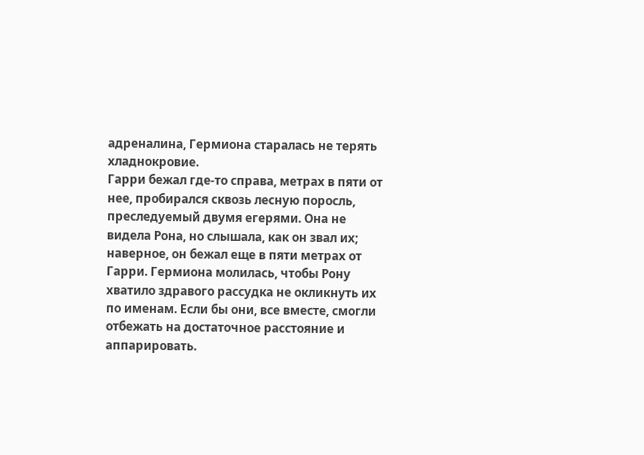адреналина, Гермиона старалась не терять хладнокровие.
Гарри бежал где-то справа, метрах в пяти от нее, пробирался сквозь лесную поросль, преследуемый двумя егерями. Она не видела Рона, но слышала, как он звал их; наверное, он бежал еще в пяти метрах от Гарри. Гермиона молилась, чтобы Рону хватило здравого рассудка не окликнуть их по именам. Если бы они, все вместе, смогли отбежать на достаточное расстояние и аппарировать.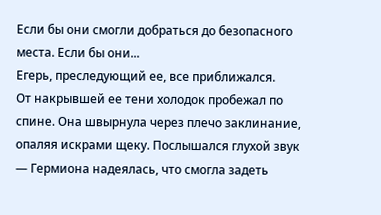Если бы они смогли добраться до безопасного места. Если бы они...
Егерь, преследующий ее, все приближался.
От накрывшей ее тени холодок пробежал по спине. Она швырнула через плечо заклинание, опаляя искрами щеку. Послышался глухой звук — Гермиона надеялась, что смогла задеть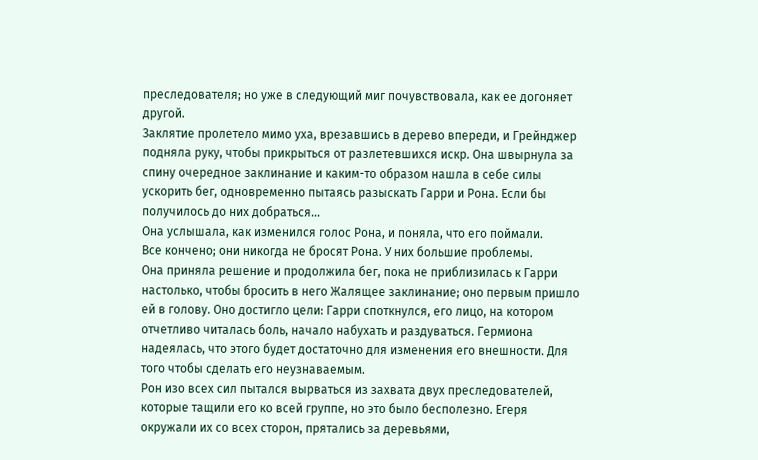преследователя; но уже в следующий миг почувствовала, как ее догоняет другой.
Заклятие пролетело мимо уха, врезавшись в дерево впереди, и Грейнджер подняла руку, чтобы прикрыться от разлетевшихся искр. Она швырнула за спину очередное заклинание и каким-то образом нашла в себе силы ускорить бег, одновременно пытаясь разыскать Гарри и Рона. Если бы получилось до них добраться...
Она услышала, как изменился голос Рона, и поняла, что его поймали.
Все кончено; они никогда не бросят Рона. У них большие проблемы.
Она приняла решение и продолжила бег, пока не приблизилась к Гарри настолько, чтобы бросить в него Жалящее заклинание; оно первым пришло ей в голову. Оно достигло цели: Гарри споткнулся, его лицо, на котором отчетливо читалась боль, начало набухать и раздуваться. Гермиона надеялась, что этого будет достаточно для изменения его внешности. Для того чтобы сделать его неузнаваемым.
Рон изо всех сил пытался вырваться из захвата двух преследователей, которые тащили его ко всей группе, но это было бесполезно. Егеря окружали их со всех сторон, прятались за деревьями,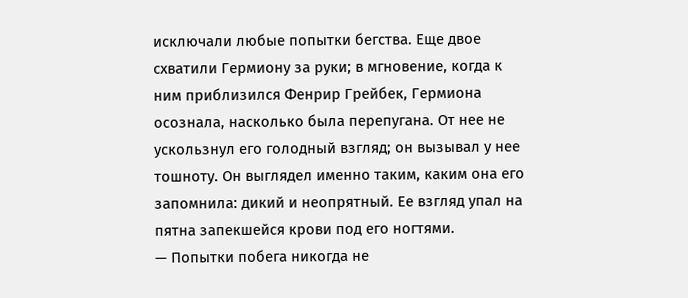исключали любые попытки бегства. Еще двое схватили Гермиону за руки; в мгновение, когда к ним приблизился Фенрир Грейбек, Гермиона осознала, насколько была перепугана. От нее не ускользнул его голодный взгляд; он вызывал у нее тошноту. Он выглядел именно таким, каким она его запомнила: дикий и неопрятный. Ее взгляд упал на пятна запекшейся крови под его ногтями.
— Попытки побега никогда не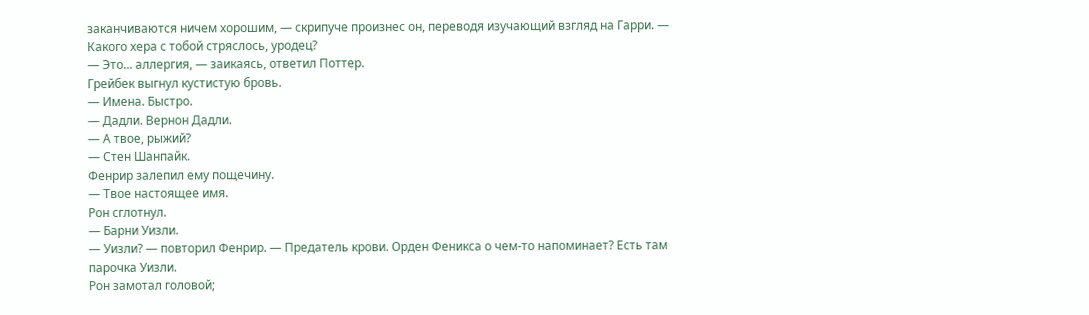заканчиваются ничем хорошим, — скрипуче произнес он, переводя изучающий взгляд на Гарри. — Какого хера с тобой стряслось, уродец?
— Это... аллергия, — заикаясь, ответил Поттер.
Грейбек выгнул кустистую бровь.
— Имена. Быстро.
— Дадли. Вернон Дадли.
— А твое, рыжий?
— Стен Шанпайк.
Фенрир залепил ему пощечину.
— Твое настоящее имя.
Рон сглотнул.
— Барни Уизли.
— Уизли? — повторил Фенрир. — Предатель крови. Орден Феникса о чем-то напоминает? Есть там парочка Уизли.
Рон замотал головой;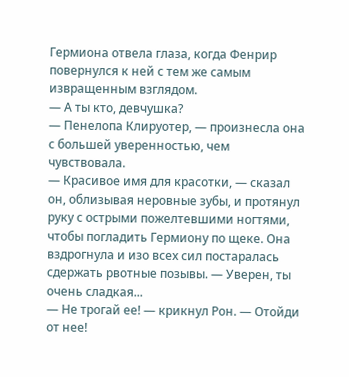Гермиона отвела глаза, когда Фенрир повернулся к ней с тем же самым извращенным взглядом.
— А ты кто, девчушка?
— Пенелопа Клируотер, — произнесла она с большей уверенностью, чем чувствовала.
— Красивое имя для красотки, — сказал он, облизывая неровные зубы, и протянул руку с острыми пожелтевшими ногтями, чтобы погладить Гермиону по щеке. Она вздрогнула и изо всех сил постаралась сдержать рвотные позывы. — Уверен, ты очень сладкая...
— Не трогай ее! — крикнул Рон. — Отойди от нее!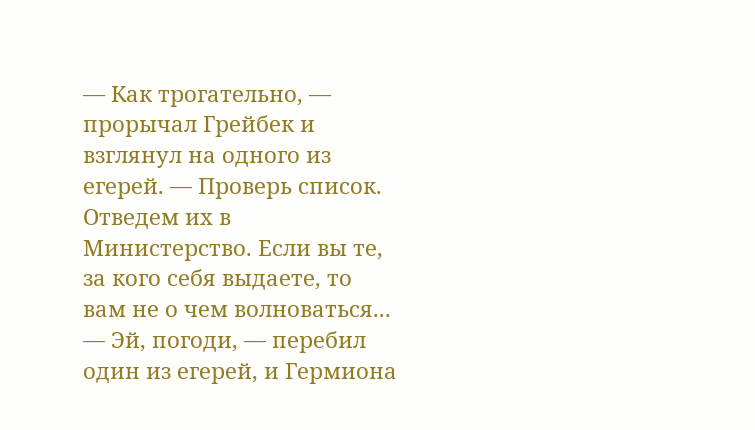— Как трогательно, — прорычал Грейбек и взглянул на одного из егерей. — Проверь список. Отведем их в Министерство. Если вы те, за кого себя выдаете, то вам не о чем волноваться...
— Эй, погоди, — перебил один из егерей, и Гермиона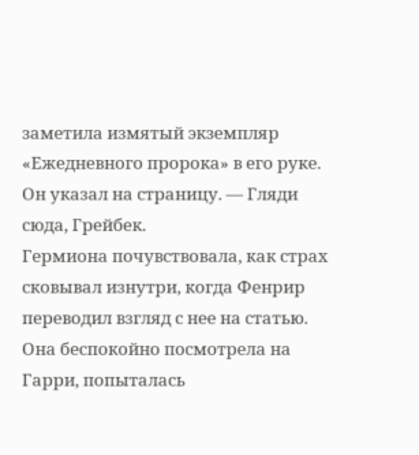заметила измятый экземпляр «Ежедневного пророка» в его руке. Он указал на страницу. — Гляди сюда, Грейбек.
Гермиона почувствовала, как страх сковывал изнутри, когда Фенрир переводил взгляд с нее на статью. Она беспокойно посмотрела на Гарри, попыталась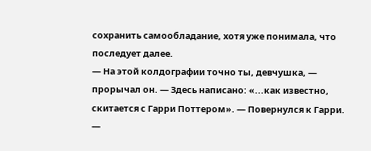сохранить самообладание, хотя уже понимала, что последует далее.
— На этой колдографии точно ты, девчушка, — прорычал он. — Здесь написано: «...как известно, скитается с Гарри Поттером». — Повернулся к Гарри. —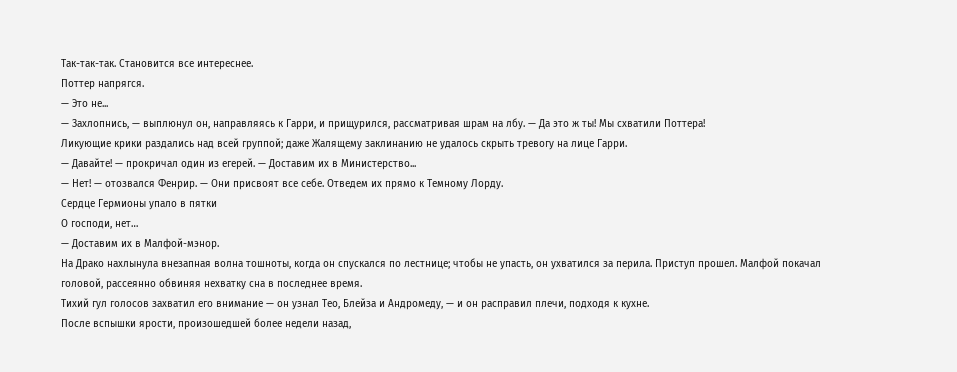Так-так-так. Становится все интереснее.
Поттер напрягся.
— Это не...
— Захлопнись, — выплюнул он, направляясь к Гарри, и прищурился, рассматривая шрам на лбу. — Да это ж ты! Мы схватили Поттера!
Ликующие крики раздались над всей группой; даже Жалящему заклинанию не удалось скрыть тревогу на лице Гарри.
— Давайте! — прокричал один из егерей. — Доставим их в Министерство...
— Нет! — отозвался Фенрир. — Они присвоят все себе. Отведем их прямо к Темному Лорду.
Сердце Гермионы упало в пятки
О господи, нет…
— Доставим их в Малфой-мэнор.
На Драко нахлынула внезапная волна тошноты, когда он спускался по лестнице; чтобы не упасть, он ухватился за перила. Приступ прошел. Малфой покачал головой, рассеянно обвиняя нехватку сна в последнее время.
Тихий гул голосов захватил его внимание — он узнал Тео, Блейза и Андромеду, — и он расправил плечи, подходя к кухне.
После вспышки ярости, произошедшей более недели назад,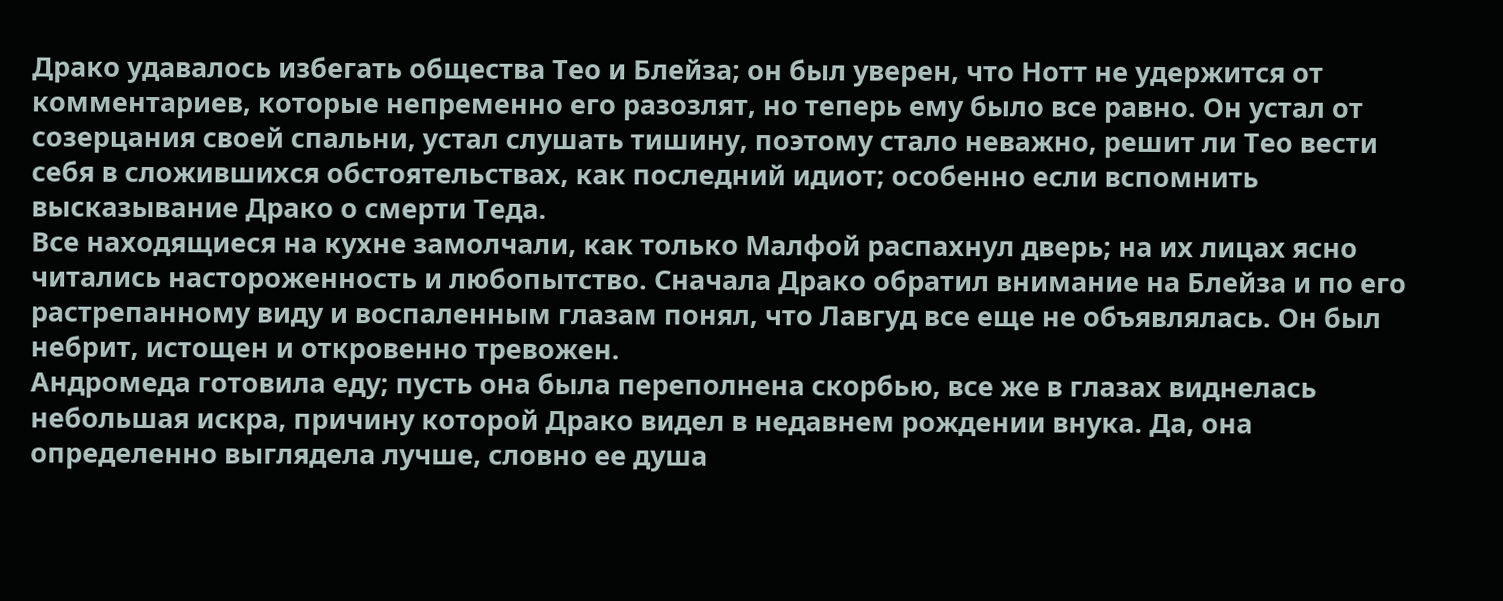Драко удавалось избегать общества Тео и Блейза; он был уверен, что Нотт не удержится от комментариев, которые непременно его разозлят, но теперь ему было все равно. Он устал от созерцания своей спальни, устал слушать тишину, поэтому стало неважно, решит ли Тео вести себя в сложившихся обстоятельствах, как последний идиот; особенно если вспомнить высказывание Драко о смерти Теда.
Все находящиеся на кухне замолчали, как только Малфой распахнул дверь; на их лицах ясно читались настороженность и любопытство. Сначала Драко обратил внимание на Блейза и по его растрепанному виду и воспаленным глазам понял, что Лавгуд все еще не объявлялась. Он был небрит, истощен и откровенно тревожен.
Андромеда готовила еду; пусть она была переполнена скорбью, все же в глазах виднелась небольшая искра, причину которой Драко видел в недавнем рождении внука. Да, она определенно выглядела лучше, словно ее душа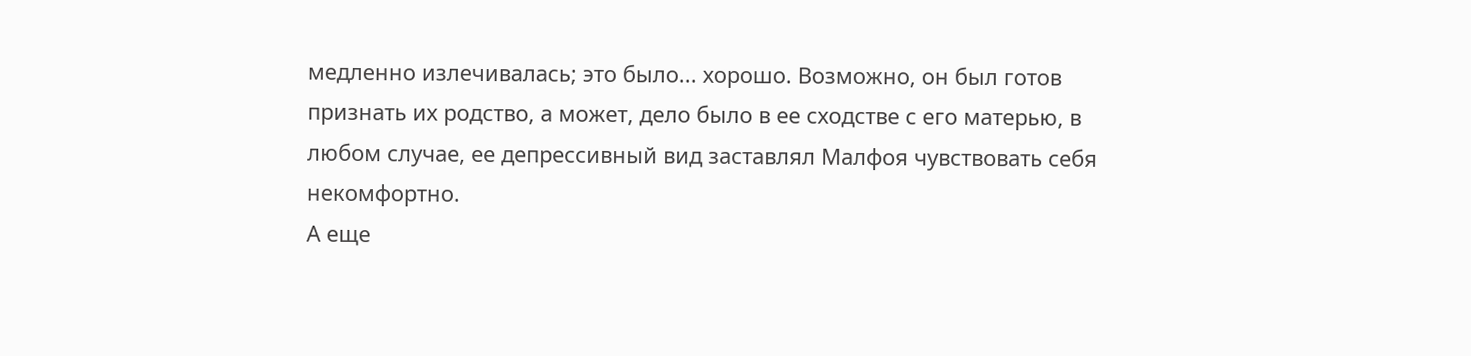медленно излечивалась; это было... хорошо. Возможно, он был готов признать их родство, а может, дело было в ее сходстве с его матерью, в любом случае, ее депрессивный вид заставлял Малфоя чувствовать себя некомфортно.
А еще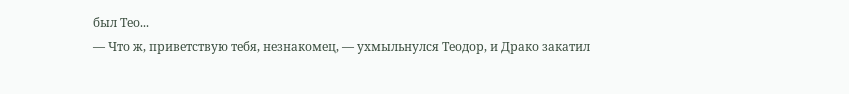был Тео...
— Что ж, приветствую тебя, незнакомец, — ухмыльнулся Теодор, и Драко закатил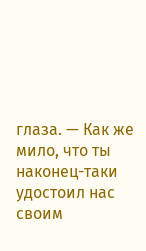глаза. — Как же мило, что ты наконец-таки удостоил нас своим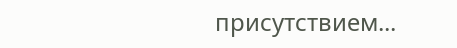присутствием...